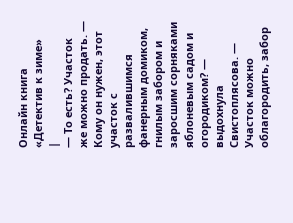Онлайн книга «Детектив к зиме»
|
— То есть? Участок же можно продать. — Кому он нужен, этот участок с развалившимся фанерным домиком, гнилым забором и заросшим сорняками яблоневым садом и огородиком? — выдохнула Свистоплясова. — Участок можно облагородить, забор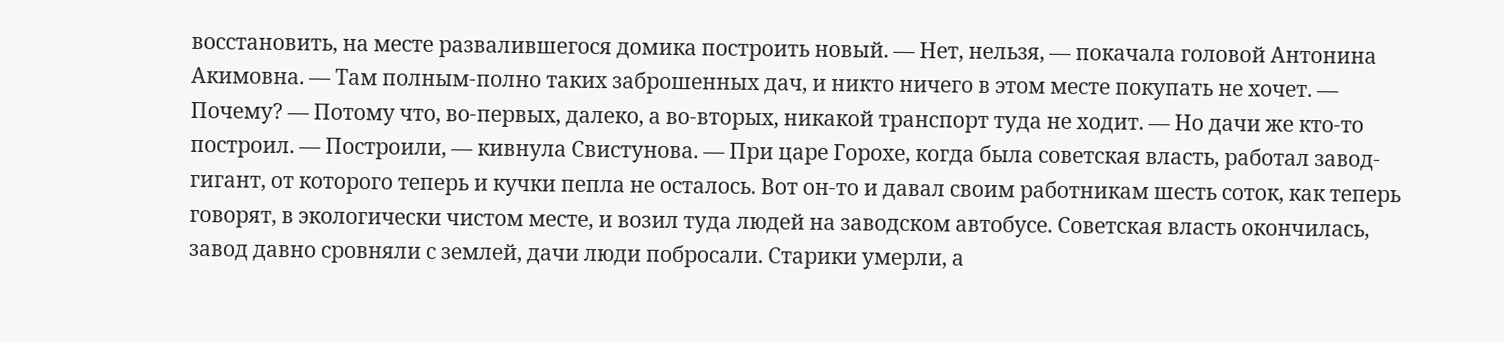восстановить, на месте развалившегося домика построить новый. — Нет, нельзя, — покачала головой Антонина Акимовна. — Там полным-полно таких заброшенных дач, и никто ничего в этом месте покупать не хочет. — Почему? — Потому что, во-первых, далеко, а во-вторых, никакой транспорт туда не ходит. — Но дачи же кто-то построил. — Построили, — кивнула Свистунова. — При царе Горохе, когда была советская власть, работал завод-гигант, от которого теперь и кучки пепла не осталось. Вот он-то и давал своим работникам шесть соток, как теперь говорят, в экологически чистом месте, и возил туда людей на заводском автобусе. Советская власть окончилась, завод давно сровняли с землей, дачи люди побросали. Старики умерли, а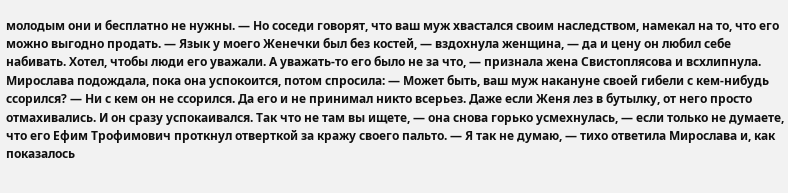молодым они и бесплатно не нужны. — Но соседи говорят, что ваш муж хвастался своим наследством, намекал на то, что его можно выгодно продать. — Язык у моего Женечки был без костей, — вздохнула женщина, — да и цену он любил себе набивать. Хотел, чтобы люди его уважали. А уважать-то его было не за что, — признала жена Свистоплясова и всхлипнула. Мирослава подождала, пока она успокоится, потом спросила: — Может быть, ваш муж накануне своей гибели с кем-нибудь ссорился? — Ни с кем он не ссорился. Да его и не принимал никто всерьез. Даже если Женя лез в бутылку, от него просто отмахивались. И он сразу успокаивался. Так что не там вы ищете, — она снова горько усмехнулась, — если только не думаете, что его Ефим Трофимович проткнул отверткой за кражу своего пальто. — Я так не думаю, — тихо ответила Мирослава и, как показалось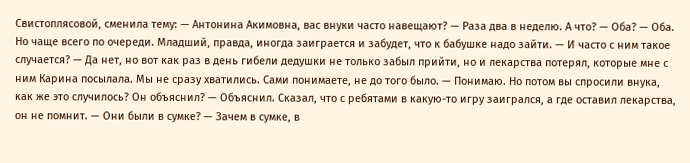Свистоплясовой, сменила тему: — Антонина Акимовна, вас внуки часто навещают? — Раза два в неделю. А что? — Оба? — Оба. Но чаще всего по очереди. Младший, правда, иногда заиграется и забудет, что к бабушке надо зайти. — И часто с ним такое случается? — Да нет, но вот как раз в день гибели дедушки не только забыл прийти, но и лекарства потерял, которые мне с ним Карина посылала. Мы не сразу хватились. Сами понимаете, не до того было. — Понимаю. Но потом вы спросили внука, как же это случилось? Он объяснил? — Объяснил. Сказал, что с ребятами в какую-то игру заигрался, а где оставил лекарства, он не помнит. — Они были в сумке? — Зачем в сумке, в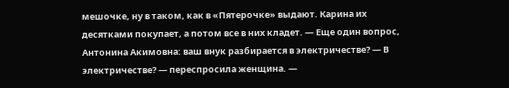мешочке, ну в таком, как в «Пятерочке» выдают. Карина их десятками покупает, а потом все в них кладет. — Еще один вопрос, Антонина Акимовна: ваш внук разбирается в электричестве? — В электричестве? — переспросила женщина. —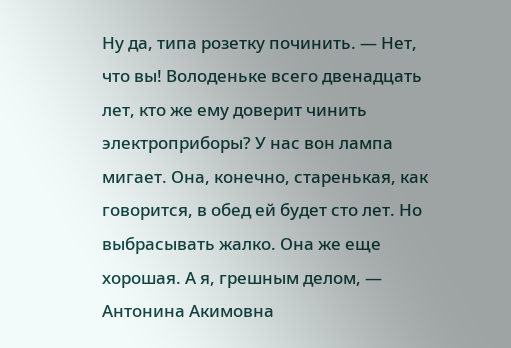Ну да, типа розетку починить. — Нет, что вы! Володеньке всего двенадцать лет, кто же ему доверит чинить электроприборы? У нас вон лампа мигает. Она, конечно, старенькая, как говорится, в обед ей будет сто лет. Но выбрасывать жалко. Она же еще хорошая. А я, грешным делом, — Антонина Акимовна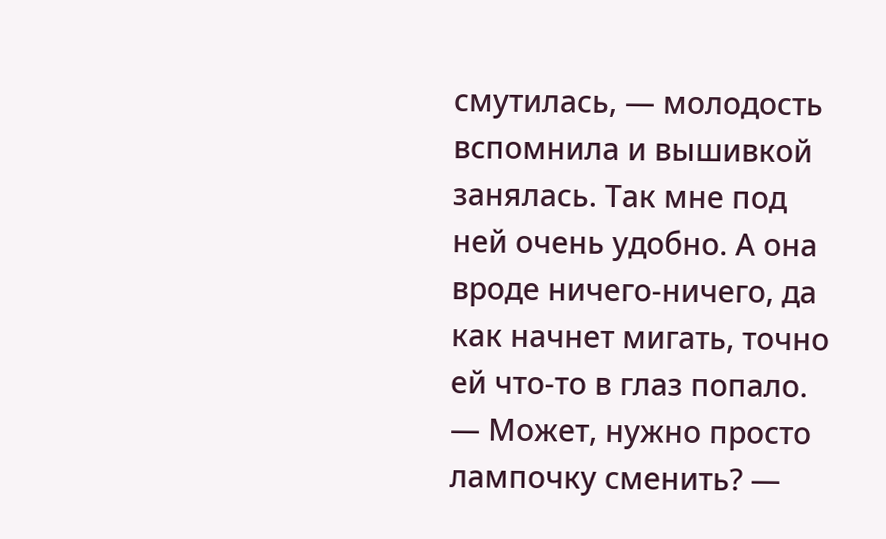смутилась, — молодость вспомнила и вышивкой занялась. Так мне под ней очень удобно. А она вроде ничего-ничего, да как начнет мигать, точно ей что-то в глаз попало. — Может, нужно просто лампочку сменить? —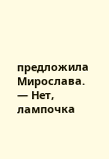предложила Мирослава. — Нет, лампочка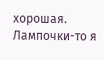хорошая. Лампочки-то я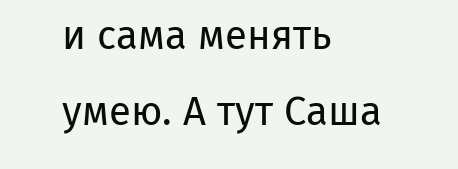и сама менять умею. А тут Саша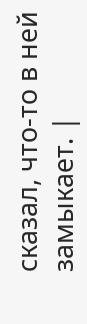сказал, что-то в ней замыкает. |